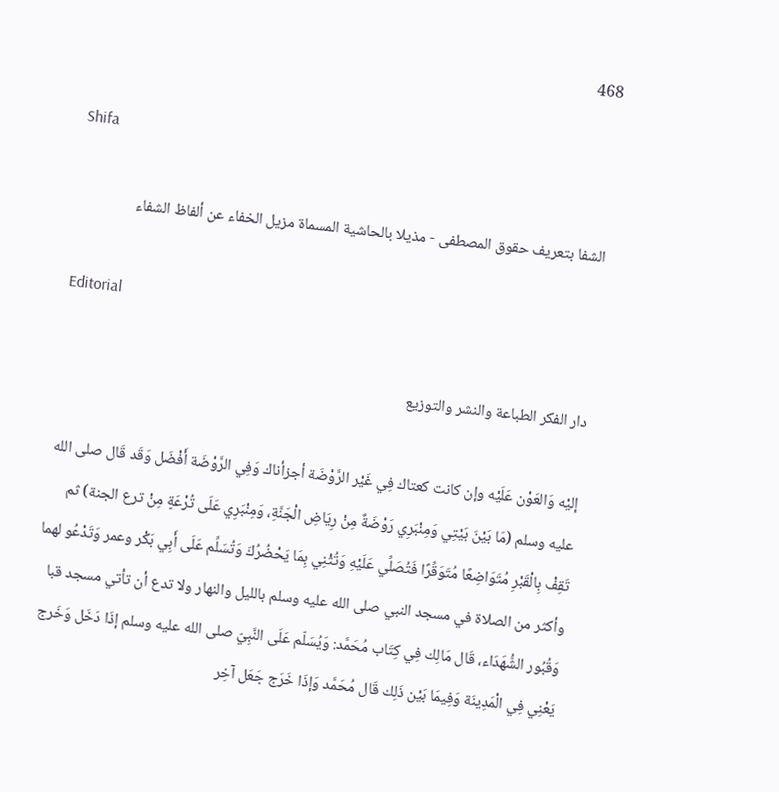468

Shifa

الشفا بتعريف حقوق المصطفى - مذيلا بالحاشية المسماة مزيل الخفاء عن ألفاظ الشفاء

Editorial

دار الفكر الطباعة والنشر والتوزيع

إليْه وَالعَوْن عَلَيْه وإن كانت كعتاك فِي غَيْر الرَّوْضَة أجزأناك وَفِي الرَّوْضَة أَفْضَل وَقَد قَال صلى الله عليه وسلم (مَا بَيْنَ بَيْتِي وَمِنْبَرِي رَوْضَةٌ مِنْ رِيَاضِ الْجَنَّةِ، وَمِنْبَرِي عَلَى تُرْعَةٍ مِنْ ترع الجنة) ثم تَقِفْ بِالْقَبْرِ مُتَوَاضِعًا مُتَوَقِّرًا فَتُصَلِّي عَلَيْهِ وَتُثْنِي بِمَا يَحْضُرُكَ وَتُسَلِّم عَلَى أَبِي بَكْر وعمر وَتَدْعُو لهما وأكثر من الصلاة في مسجد النبي صلى الله عليه وسلم بالليل والنهار ولا تدع أن تأتي مسجد قبا وَقُبُور الشُّهَدَاء، قَال مَالِك فِي كِتَاب مُحَمَّد: وَيُسَلّم عَلَى النَّبِيّ صلى الله عليه وسلم إذَا دَخَل وَخَرج يَعْنِي فِي الْمَدِينَة وَفِيمَا بَيْن ذَلِك قَال مُحَمَّد وَإذَا خَرَج جَعَل آخِر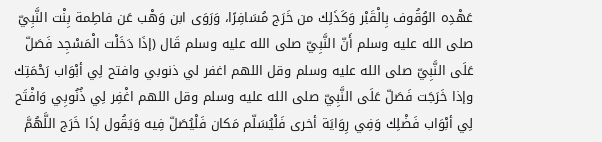عَهْدِه الوُقُوف بِالْقَبْر وَكَذَلِك من خَرَج مُسَافِرًا، وَرَوَى ابن وَهْب عَن فاطِمة بِنْت النَّبِيّ صلى الله عليه وسلم أَنّ النَّبِيّ صلى الله عليه وسلم قَال (إذَا دَخَلْت الْمَسْجِد فَصَلّ عَلَى النَّبِيّ صلى الله عليه وسلم وقل اللهم اغفر لي ذنوبي وافتح لِي أبْوَاب رَحْمَتِك وإذا خَرَجَت فَصَلّ عَلَى النَّبِيّ صلى الله عليه وسلم وقل اللهم اغْفِر لِي ذُنُوبِي وَافْتَح لِي أبْوَاب فَضْلِك وَفِي رِوَايَة أخرى فَلْيُسَلّم مَكان فَلْيُصَلّ فِيه وَيَقُول إذَا خَرَج اللَّهُمَّ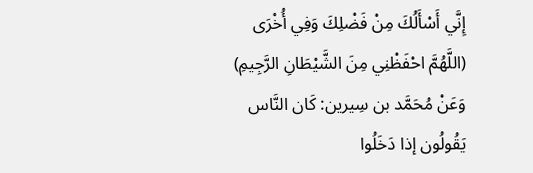إِنَّي أَسْأَلُكَ مِنْ فَضْلِكَ وَفِي أُخْرَى (اللَّهُمَّ احْفَظْنِي مِنَ الشَّيْطَانِ الرَّجِيمِ) وَعَنْ مُحَمَّد بن سِيرين: كَان النَّاس يَقُولُون إذا دَخَلُوا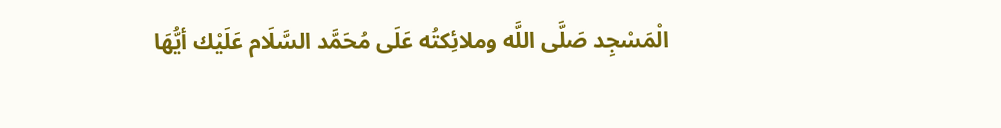الْمَسْجِد صَلَّى اللَّه وملائِكتُه عَلَى مُحَمَّد السَّلَام عَلَيْك أيُّهَا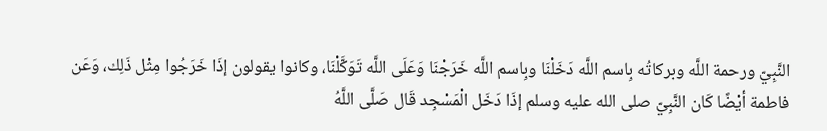النَّبِيّ ورحمة اللَّه وبركاتُه بِاسم اللَّه دَخَلْنَا وبِاسم اللَّه خَرَجْنَا وَعَلَى اللَّه تَوَكَّلْنَا، وكانوا يقولون إذَا خَرَجُوا مِثْل ذَلِك، وَعَن فاطمة أيْضًا كَان النَّبِيّ صلى الله عليه وسلم إذَا دَخَل الْمَسْجِد قَال صَلَّى اللَّهُ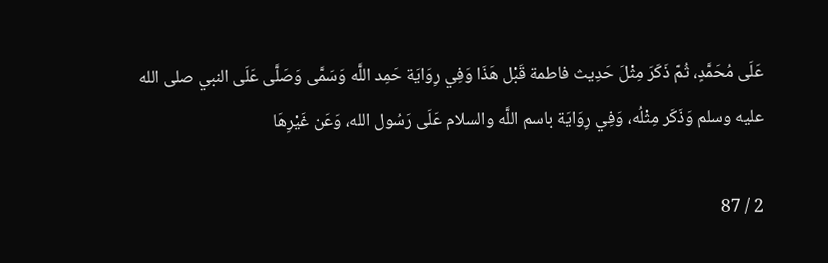عَلَى مُحَمَّدٍ، ثُمّ ذَكَرَ مِثْلَ حَدِيث فاطمة قَبْل هَذَا وَفِي رِوَايَة حَمِد اللَّه وَسَمَّى وَصَلَّى عَلَى النبي صلى الله عليه وسلم وَذَكَر مِثْلُه، وَفِي رِوَايَة باسم اللَّه والسلام عَلَى رَسُول الله، وَعَن غَيْرِهَا

2 / 87